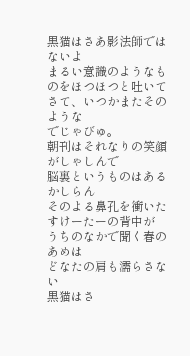黒猫はさあ影法師ではないよ
まるい意識のようなものをほつほつと吐いて
さて、いつかまたそのような
でじゃびゅ。
朝刊はそれなりの笑顔がしゃしんで
脳裏というものはあるかしらん
そのよる鼻孔を衝いたすけーたーの背中が
うちのなかで聞く春のあめは
どなたの肩も濡らさない
黒猫はさ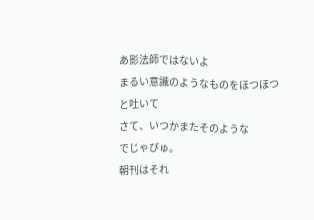あ影法師ではないよ
まるい意識のようなものをほつほつと吐いて
さて、いつかまたそのような
でじゃびゅ。
朝刊はそれ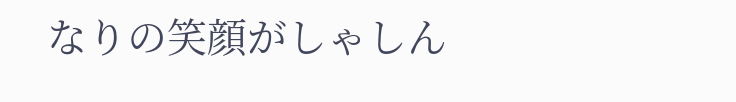なりの笑顔がしゃしん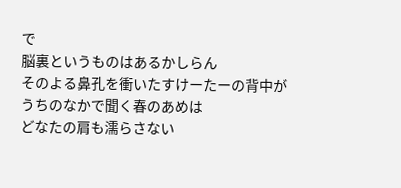で
脳裏というものはあるかしらん
そのよる鼻孔を衝いたすけーたーの背中が
うちのなかで聞く春のあめは
どなたの肩も濡らさない